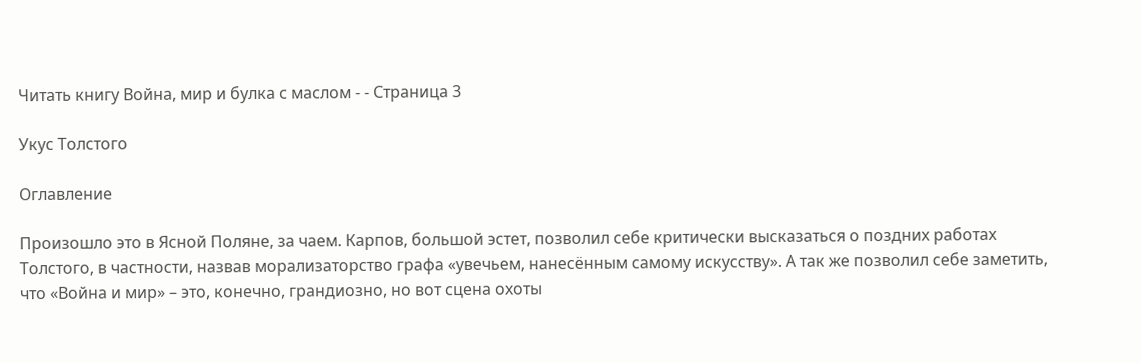Читать книгу Война, мир и булка с маслом - - Страница 3

Укус Толстого

Оглавление

Произошло это в Ясной Поляне, за чаем. Карпов, большой эстет, позволил себе критически высказаться о поздних работах Толстого, в частности, назвав морализаторство графа «увечьем, нанесённым самому искусству». А так же позволил себе заметить, что «Война и мир» – это, конечно, грандиозно, но вот сцена охоты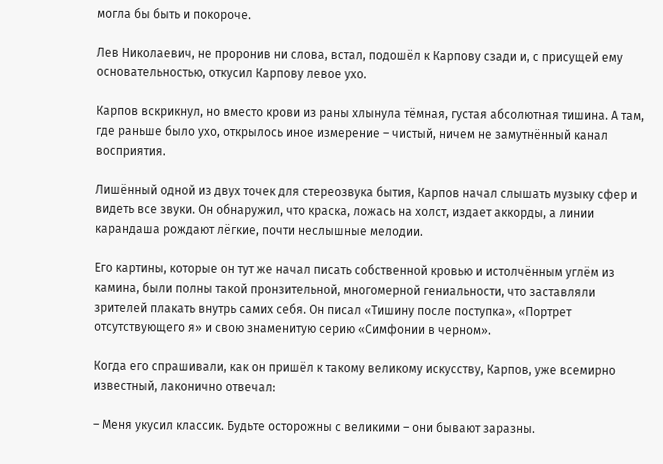могла бы быть и покороче.

Лев Николаевич, не проронив ни слова, встал, подошёл к Карпову сзади и, с присущей ему основательностью, откусил Карпову левое ухо.

Карпов вскрикнул, но вместо крови из раны хлынула тёмная, густая абсолютная тишина. А там, где раньше было ухо, открылось иное измерение – чистый, ничем не замутнённый канал восприятия.

Лишённый одной из двух точек для стереозвука бытия, Карпов начал слышать музыку сфер и видеть все звуки. Он обнаружил, что краска, ложась на холст, издает аккорды, а линии карандаша рождают лёгкие, почти неслышные мелодии.

Его картины, которые он тут же начал писать собственной кровью и истолчённым углём из камина, были полны такой пронзительной, многомерной гениальности, что заставляли зрителей плакать внутрь самих себя. Он писал «Тишину после поступка», «Портрет отсутствующего я» и свою знаменитую серию «Симфонии в черном».

Когда его спрашивали, как он пришёл к такому великому искусству, Карпов, уже всемирно известный, лаконично отвечал:

– Меня укусил классик. Будьте осторожны с великими – они бывают заразны.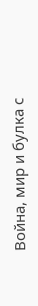Война, мир и булка с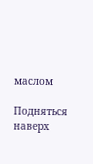маслом

Подняться наверх